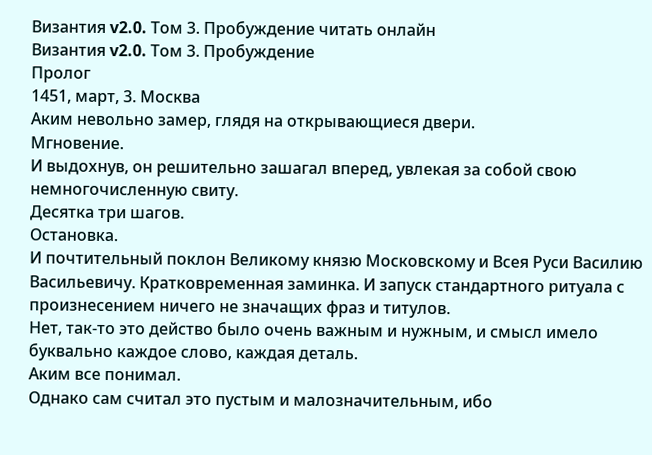Византия v2.0. Том 3. Пробуждение читать онлайн
Византия v2.0. Том 3. Пробуждение
Пролог
1451, март, 3. Москва
Аким невольно замер, глядя на открывающиеся двери.
Мгновение.
И выдохнув, он решительно зашагал вперед, увлекая за собой свою немногочисленную свиту.
Десятка три шагов.
Остановка.
И почтительный поклон Великому князю Московскому и Всея Руси Василию Васильевичу. Кратковременная заминка. И запуск стандартного ритуала с произнесением ничего не значащих фраз и титулов.
Нет, так-то это действо было очень важным и нужным, и смысл имело буквально каждое слово, каждая деталь.
Аким все понимал.
Однако сам считал это пустым и малозначительным, ибо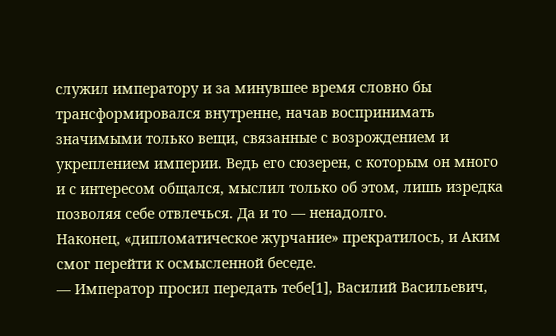служил императору и за минувшее время словно бы трансформировался внутренне, начав воспринимать значимыми только вещи, связанные с возрождением и укреплением империи. Ведь его сюзерен, с которым он много и с интересом общался, мыслил только об этом, лишь изредка позволяя себе отвлечься. Да и то — ненадолго.
Наконец, «дипломатическое журчание» прекратилось, и Аким смог перейти к осмысленной беседе.
— Император просил передать тебе[1], Василий Васильевич,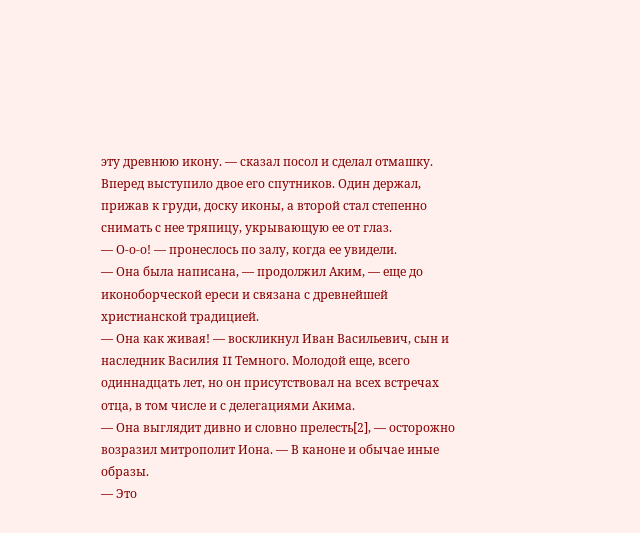эту древнюю икону. — сказал посол и сделал отмашку.
Вперед выступило двое его спутников. Один держал, прижав к груди, доску иконы, а второй стал степенно снимать с нее тряпицу, укрывающую ее от глаз.
— О-о-о! — пронеслось по залу, когда ее увидели.
— Она была написана, — продолжил Аким, — еще до иконоборческой ереси и связана с древнейшей христианской традицией.
— Она как живая! — воскликнул Иван Васильевич, сын и наследник Василия II Темного. Молодой еще, всего одиннадцать лет, но он присутствовал на всех встречах отца, в том числе и с делегациями Акима.
— Она выглядит дивно и словно прелесть[2], — осторожно возразил митрополит Иона. — В каноне и обычае иные образы.
— Это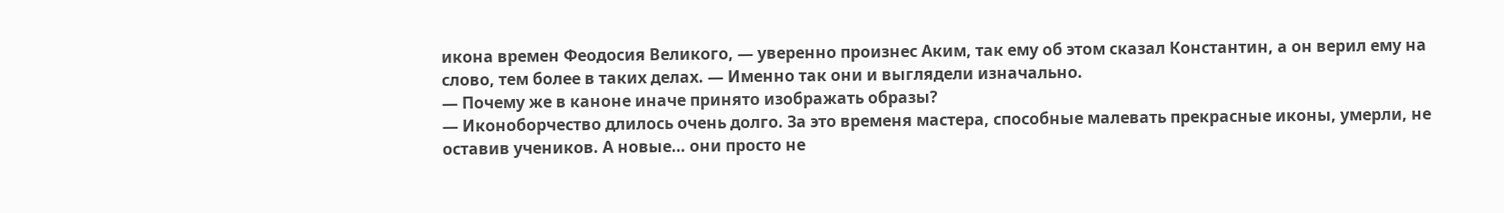икона времен Феодосия Великого, — уверенно произнес Аким, так ему об этом сказал Константин, а он верил ему на слово, тем более в таких делах. — Именно так они и выглядели изначально.
— Почему же в каноне иначе принято изображать образы?
— Иконоборчество длилось очень долго. За это временя мастера, способные малевать прекрасные иконы, умерли, не оставив учеников. А новые… они просто не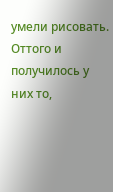умели рисовать. Оттого и получилось у них то,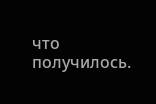что получилось.